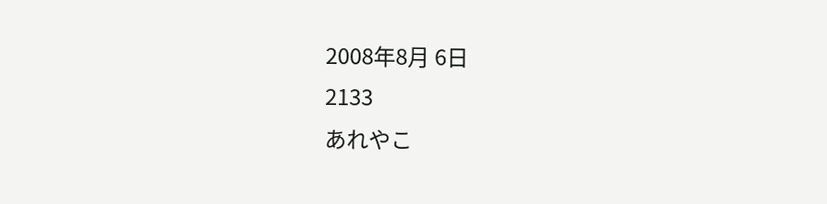2008年8月 6日
2133
あれやこ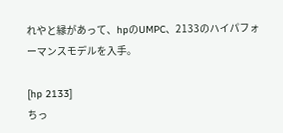れやと縁があって、hpのUMPC、2133のハイパフォーマンスモデルを入手。

[hp 2133]
ちっ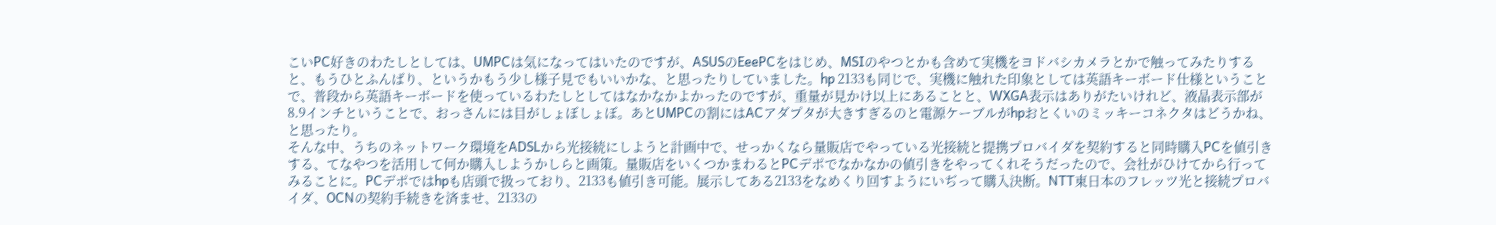こいPC好きのわたしとしては、UMPCは気になってはいたのですが、ASUSのEeePCをはじめ、MSIのやつとかも含めて実機をヨドバシカメラとかで触ってみたりすると、もうひとふんばり、というかもう少し様子見でもいいかな、と思ったりしていました。hp 2133も同じで、実機に触れた印象としては英語キーボード仕様ということで、普段から英語キーボードを使っているわたしとしてはなかなかよかったのですが、重量が見かけ以上にあることと、WXGA表示はありがたいけれど、液晶表示部が8.9インチということで、おっさんには目がしょぼしょぼ。あとUMPCの割にはACアダプタが大きすぎるのと電源ケーブルがhpおとくいのミッキーコネクタはどうかね、と思ったり。
そんな中、うちのネットワーク環境をADSLから光接続にしようと計画中で、せっかくなら量販店でやっている光接続と提携プロバイダを契約すると同時購入PCを値引きする、てなやつを活用して何か購入しようかしらと画策。量販店をいくつかまわるとPCデポでなかなかの値引きをやってくれそうだったので、会社がひけてから行ってみることに。PCデポではhpも店頭で扱っており、2133も値引き可能。展示してある2133をなめくり回すようにいぢって購入決断。NTT東日本のフレッツ光と接続プロバイダ、OCNの契約手続きを済ませ、2133の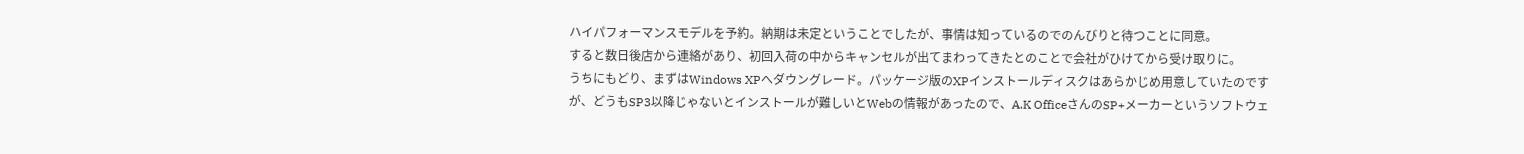ハイパフォーマンスモデルを予約。納期は未定ということでしたが、事情は知っているのでのんびりと待つことに同意。
すると数日後店から連絡があり、初回入荷の中からキャンセルが出てまわってきたとのことで会社がひけてから受け取りに。
うちにもどり、まずはWindows XPへダウングレード。パッケージ版のXPインストールディスクはあらかじめ用意していたのですが、どうもSP3以降じゃないとインストールが難しいとWebの情報があったので、A.K OfficeさんのSP+メーカーというソフトウェ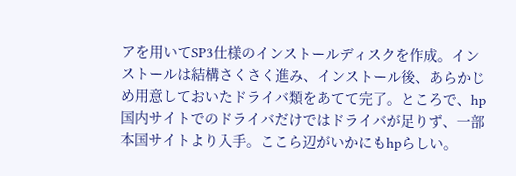アを用いてSP3仕様のインストールディスクを作成。インストールは結構さくさく進み、インストール後、あらかじめ用意しておいたドライバ類をあてて完了。ところで、hp国内サイトでのドライバだけではドライバが足りず、一部本国サイトより入手。ここら辺がいかにもhpらしい。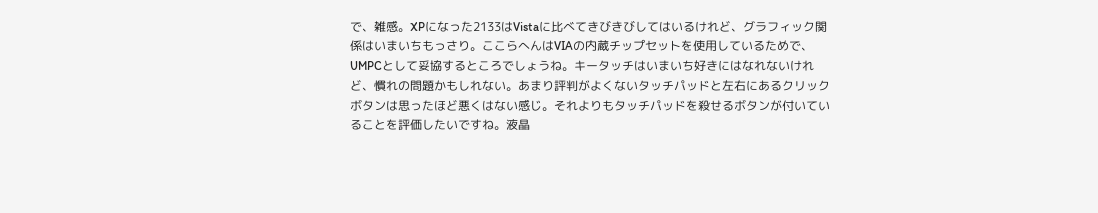で、雑感。XPになった2133はVistaに比べてきびきびしてはいるけれど、グラフィック関係はいまいちもっさり。ここらへんはVIAの内蔵チップセットを使用しているためで、UMPCとして妥協するところでしょうね。キータッチはいまいち好きにはなれないけれど、慣れの問題かもしれない。あまり評判がよくないタッチパッドと左右にあるクリックボタンは思ったほど悪くはない感じ。それよりもタッチパッドを殺せるボタンが付いていることを評価したいですね。液晶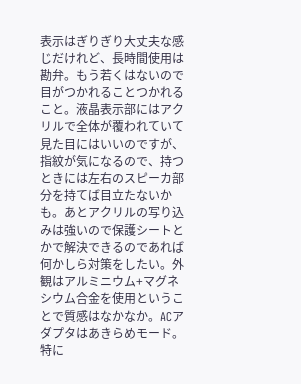表示はぎりぎり大丈夫な感じだけれど、長時間使用は勘弁。もう若くはないので目がつかれることつかれること。液晶表示部にはアクリルで全体が覆われていて見た目にはいいのですが、指紋が気になるので、持つときには左右のスピーカ部分を持てば目立たないかも。あとアクリルの写り込みは強いので保護シートとかで解決できるのであれば何かしら対策をしたい。外観はアルミニウム+マグネシウム合金を使用ということで質感はなかなか。ACアダプタはあきらめモード。特に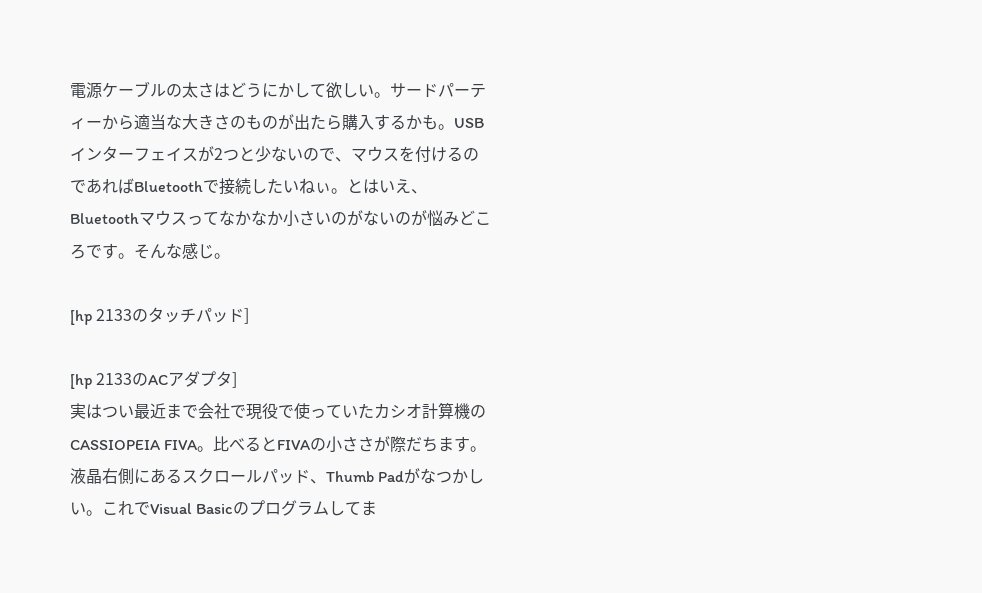電源ケーブルの太さはどうにかして欲しい。サードパーティーから適当な大きさのものが出たら購入するかも。USBインターフェイスが2つと少ないので、マウスを付けるのであればBluetoothで接続したいねぃ。とはいえ、Bluetoothマウスってなかなか小さいのがないのが悩みどころです。そんな感じ。

[hp 2133のタッチパッド]

[hp 2133のACアダプタ]
実はつい最近まで会社で現役で使っていたカシオ計算機のCASSIOPEIA FIVA。比べるとFIVAの小ささが際だちます。液晶右側にあるスクロールパッド、Thumb Padがなつかしい。これでVisual Basicのプログラムしてま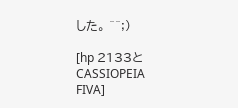した。 ^^;)

[hp 2133とCASSIOPEIA FIVA]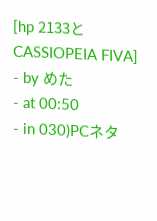[hp 2133とCASSIOPEIA FIVA]
- by めた
- at 00:50
- in 030)PCネタ